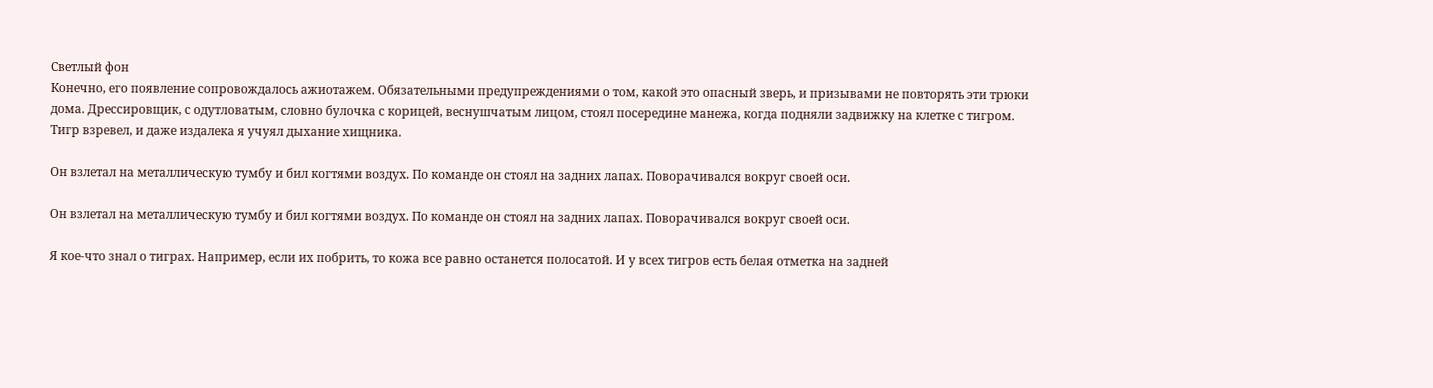Светлый фон
Конечно, его появление сопровождалось ажиотажем. Обязательными предупреждениями о том, какой это опасный зверь, и призывами не повторять эти трюки дома. Дрессировщик, с одутловатым, словно булочка с корицей, веснушчатым лицом, стоял посередине манежа, когда подняли задвижку на клетке с тигром. Тигр взревел, и даже издалека я учуял дыхание хищника.

Он взлетал на металлическую тумбу и бил когтями воздух. По команде он стоял на задних лапах. Поворачивался вокруг своей оси.

Он взлетал на металлическую тумбу и бил когтями воздух. По команде он стоял на задних лапах. Поворачивался вокруг своей оси.

Я кое-что знал о тиграх. Например, если их побрить, то кожа все равно останется полосатой. И у всех тигров есть белая отметка на задней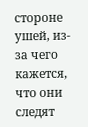стороне ушей, из-за чего кажется, что они следят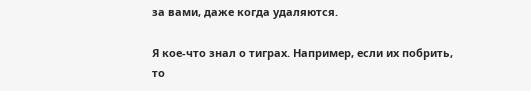за вами, даже когда удаляются.

Я кое-что знал о тиграх. Например, если их побрить, то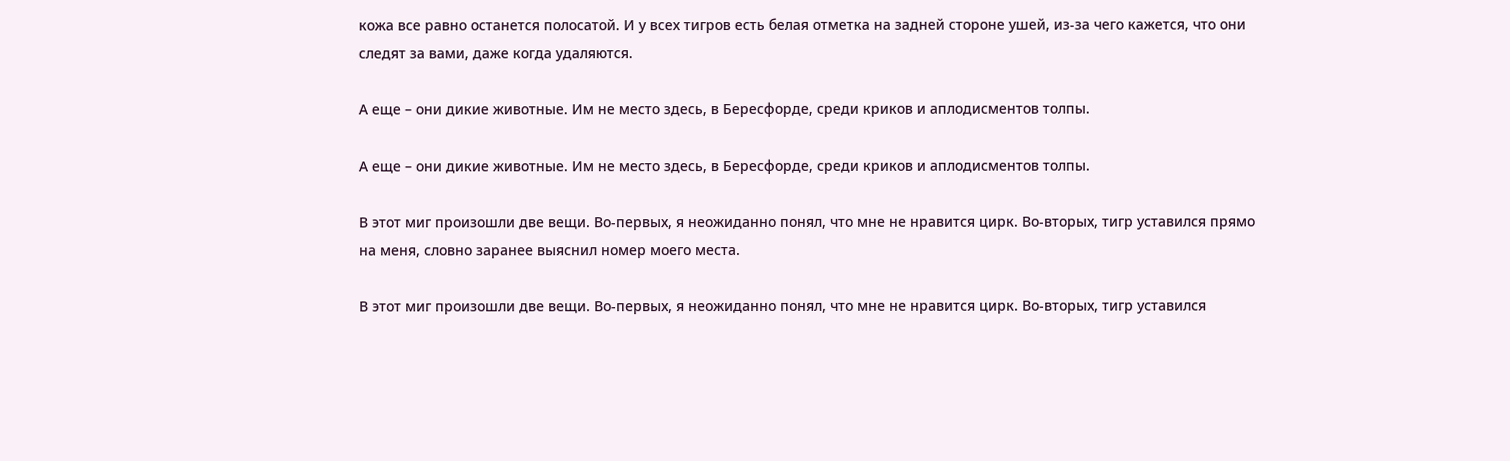кожа все равно останется полосатой. И у всех тигров есть белая отметка на задней стороне ушей, из-за чего кажется, что они следят за вами, даже когда удаляются.

А еще – они дикие животные. Им не место здесь, в Бересфорде, среди криков и аплодисментов толпы.

А еще – они дикие животные. Им не место здесь, в Бересфорде, среди криков и аплодисментов толпы.

В этот миг произошли две вещи. Во-первых, я неожиданно понял, что мне не нравится цирк. Во-вторых, тигр уставился прямо на меня, словно заранее выяснил номер моего места.

В этот миг произошли две вещи. Во-первых, я неожиданно понял, что мне не нравится цирк. Во-вторых, тигр уставился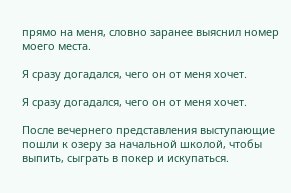прямо на меня, словно заранее выяснил номер моего места.

Я сразу догадался, чего он от меня хочет.

Я сразу догадался, чего он от меня хочет.

После вечернего представления выступающие пошли к озеру за начальной школой, чтобы выпить, сыграть в покер и искупаться.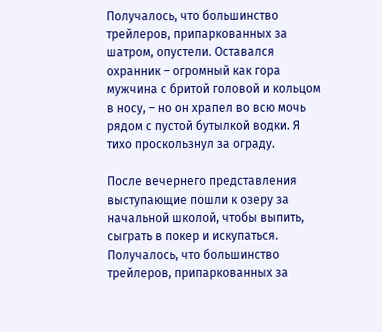Получалось, что большинство трейлеров, припаркованных за шатром, опустели. Оставался охранник – огромный как гора мужчина с бритой головой и кольцом в носу, – но он храпел во всю мочь рядом с пустой бутылкой водки. Я тихо проскользнул за ограду.

После вечернего представления выступающие пошли к озеру за начальной школой, чтобы выпить, сыграть в покер и искупаться. Получалось, что большинство трейлеров, припаркованных за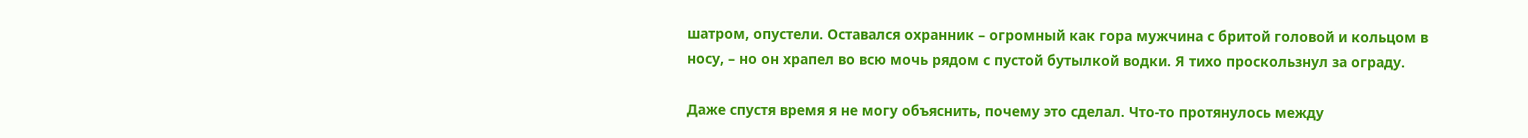шатром, опустели. Оставался охранник – огромный как гора мужчина с бритой головой и кольцом в носу, – но он храпел во всю мочь рядом с пустой бутылкой водки. Я тихо проскользнул за ограду.

Даже спустя время я не могу объяснить, почему это сделал. Что-то протянулось между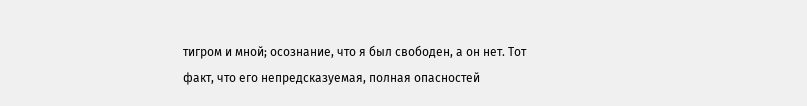тигром и мной; осознание, что я был свободен, а он нет. Тот факт, что его непредсказуемая, полная опасностей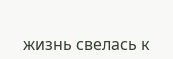жизнь свелась к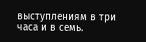выступлениям в три часа и в семь.